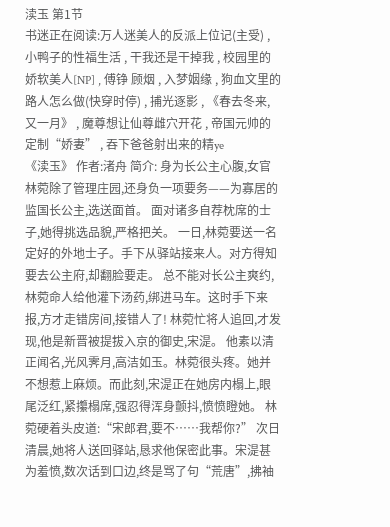渎玉 第1节
书迷正在阅读:万人迷美人的反派上位记(主受) , 小鸭子的性福生活 , 干我还是干掉我 , 校园里的娇软美人[NP] , 傅铮 顾烟 , 入梦姻缘 , 狗血文里的路人怎么做(快穿时停) , 捕光逐影 , 《春去冬来,又一月》 , 魔尊想让仙尊雌穴开花 , 帝国元帅的定制“娇妻” , 吞下爸爸射出来的精ye
《渎玉》 作者:渚舟 简介: 身为长公主心腹,女官林菀除了管理庄园,还身负一项要务——为寡居的监国长公主,选送面首。 面对诸多自荐枕席的士子,她得挑选品貌,严格把关。 一日,林菀要送一名定好的外地士子。手下从驿站接来人。对方得知要去公主府,却翻脸要走。 总不能对长公主爽约,林菀命人给他灌下汤药,绑进马车。这时手下来报,方才走错房间,接错人了! 林菀忙将人追回,才发现,他是新晋被提拔入京的御史,宋湜。 他素以清正闻名,光风霁月,高洁如玉。林菀很头疼。她并不想惹上麻烦。而此刻,宋湜正在她房内榻上,眼尾泛红,紧攥榻席,强忍得浑身颤抖,愤愤瞪她。 林菀硬着头皮道:“宋郎君,要不……我帮你?” 次日清晨,她将人送回驿站,恳求他保密此事。宋湜甚为羞愤,数次话到口边,终是骂了句“荒唐”,拂袖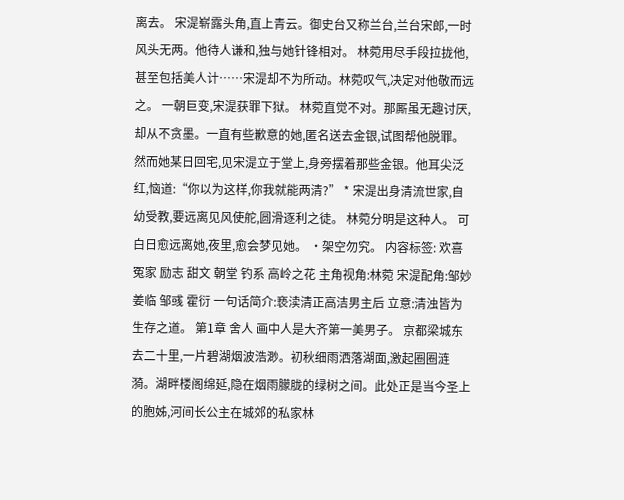离去。 宋湜崭露头角,直上青云。御史台又称兰台,兰台宋郎,一时风头无两。他待人谦和,独与她针锋相对。 林菀用尽手段拉拢他,甚至包括美人计……宋湜却不为所动。林菀叹气,决定对他敬而远之。 一朝巨变,宋湜获罪下狱。 林菀直觉不对。那厮虽无趣讨厌,却从不贪墨。一直有些歉意的她,匿名送去金银,试图帮他脱罪。 然而她某日回宅,见宋湜立于堂上,身旁摆着那些金银。他耳尖泛红,恼道:“你以为这样,你我就能两清?” * 宋湜出身清流世家,自幼受教,要远离见风使舵,圆滑逐利之徒。 林菀分明是这种人。 可白日愈远离她,夜里,愈会梦见她。 ·架空勿究。 内容标签: 欢喜冤家 励志 甜文 朝堂 钓系 高岭之花 主角视角:林菀 宋湜配角:邹妙 姜临 邹彧 霍衍 一句话简介:亵渎清正高洁男主后 立意:清浊皆为生存之道。 第1章 舍人 画中人是大齐第一美男子。 京都梁城东去二十里,一片碧湖烟波浩渺。初秋细雨洒落湖面,激起圈圈涟漪。湖畔楼阁绵延,隐在烟雨朦胧的绿树之间。此处正是当今圣上的胞姊,河间长公主在城郊的私家林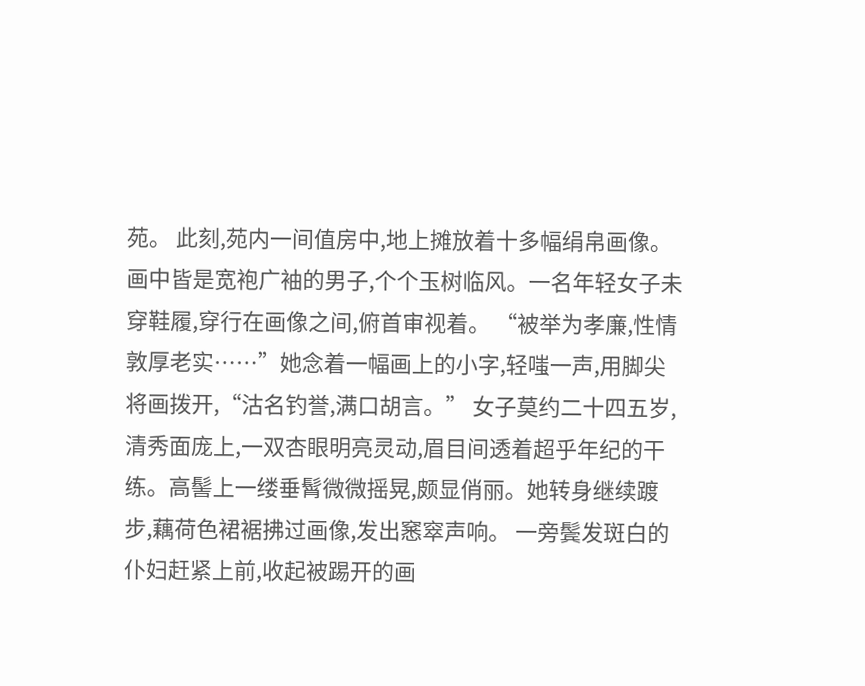苑。 此刻,苑内一间值房中,地上摊放着十多幅绢帛画像。画中皆是宽袍广袖的男子,个个玉树临风。一名年轻女子未穿鞋履,穿行在画像之间,俯首审视着。 “被举为孝廉,性情敦厚老实……”她念着一幅画上的小字,轻嗤一声,用脚尖将画拨开,“沽名钓誉,满口胡言。” 女子莫约二十四五岁,清秀面庞上,一双杏眼明亮灵动,眉目间透着超乎年纪的干练。高髻上一缕垂髾微微摇晃,颇显俏丽。她转身继续踱步,藕荷色裙裾拂过画像,发出窸窣声响。 一旁鬓发斑白的仆妇赶紧上前,收起被踢开的画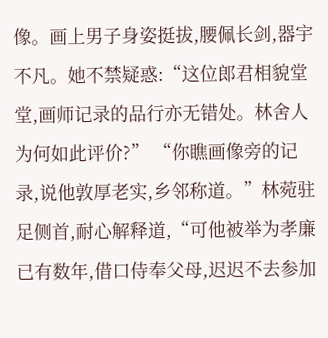像。画上男子身姿挺拔,腰佩长剑,器宇不凡。她不禁疑惑:“这位郎君相貌堂堂,画师记录的品行亦无错处。林舍人为何如此评价?” “你瞧画像旁的记录,说他敦厚老实,乡邻称道。”林菀驻足侧首,耐心解释道,“可他被举为孝廉已有数年,借口侍奉父母,迟迟不去参加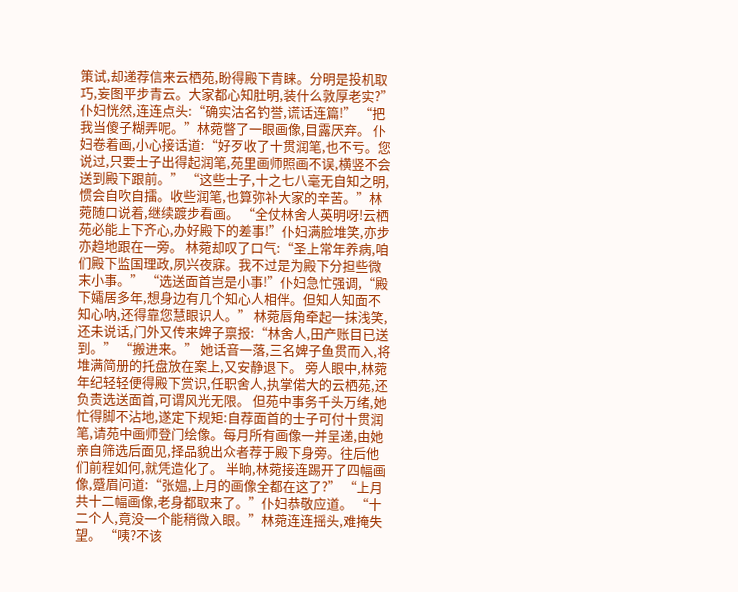策试,却递荐信来云栖苑,盼得殿下青睐。分明是投机取巧,妄图平步青云。大家都心知肚明,装什么敦厚老实?” 仆妇恍然,连连点头:“确实沽名钓誉,谎话连篇!” “把我当傻子糊弄呢。”林菀瞥了一眼画像,目露厌弃。 仆妇卷着画,小心接话道:“好歹收了十贯润笔,也不亏。您说过,只要士子出得起润笔,苑里画师照画不误,横竖不会送到殿下跟前。” “这些士子,十之七八毫无自知之明,惯会自吹自擂。收些润笔,也算弥补大家的辛苦。”林菀随口说着,继续踱步看画。 “全仗林舍人英明呀!云栖苑必能上下齐心,办好殿下的差事!”仆妇满脸堆笑,亦步亦趋地跟在一旁。 林菀却叹了口气:“圣上常年养病,咱们殿下监国理政,夙兴夜寐。我不过是为殿下分担些微末小事。” “选送面首岂是小事!”仆妇急忙强调,“殿下孀居多年,想身边有几个知心人相伴。但知人知面不知心呐,还得靠您慧眼识人。” 林菀唇角牵起一抹浅笑,还未说话,门外又传来婢子禀报:“林舍人,田产账目已送到。” “搬进来。” 她话音一落,三名婢子鱼贯而入,将堆满简册的托盘放在案上,又安静退下。 旁人眼中,林菀年纪轻轻便得殿下赏识,任职舍人,执掌偌大的云栖苑,还负责选送面首,可谓风光无限。 但苑中事务千头万绪,她忙得脚不沾地,遂定下规矩:自荐面首的士子可付十贯润笔,请苑中画师登门绘像。每月所有画像一并呈递,由她亲自筛选后面见,择品貌出众者荐于殿下身旁。往后他们前程如何,就凭造化了。 半晌,林菀接连踢开了四幅画像,蹙眉问道:“张媪,上月的画像全都在这了?” “上月共十二幅画像,老身都取来了。”仆妇恭敬应道。 “十二个人,竟没一个能稍微入眼。”林菀连连摇头,难掩失望。 “咦?不该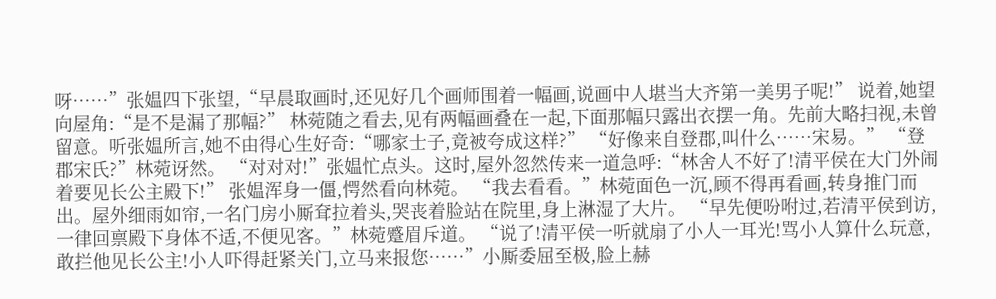呀……”张媪四下张望,“早晨取画时,还见好几个画师围着一幅画,说画中人堪当大齐第一美男子呢!” 说着,她望向屋角:“是不是漏了那幅?” 林菀随之看去,见有两幅画叠在一起,下面那幅只露出衣摆一角。先前大略扫视,未曾留意。听张媪所言,她不由得心生好奇:“哪家士子,竟被夸成这样?” “好像来自登郡,叫什么……宋易。” “登郡宋氏?”林菀讶然。 “对对对!”张媪忙点头。这时,屋外忽然传来一道急呼:“林舍人不好了!清平侯在大门外闹着要见长公主殿下!” 张媪浑身一僵,愕然看向林菀。 “我去看看。”林菀面色一沉,顾不得再看画,转身推门而出。屋外细雨如帘,一名门房小厮耷拉着头,哭丧着脸站在院里,身上淋湿了大片。 “早先便吩咐过,若清平侯到访,一律回禀殿下身体不适,不便见客。”林菀蹙眉斥道。 “说了!清平侯一听就扇了小人一耳光!骂小人算什么玩意,敢拦他见长公主!小人吓得赶紧关门,立马来报您……”小厮委屈至极,脸上赫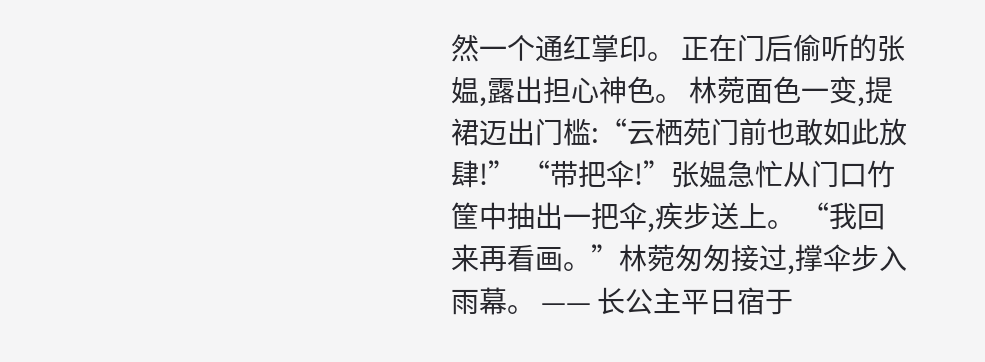然一个通红掌印。 正在门后偷听的张媪,露出担心神色。 林菀面色一变,提裙迈出门槛:“云栖苑门前也敢如此放肆!” “带把伞!”张媪急忙从门口竹筐中抽出一把伞,疾步送上。 “我回来再看画。”林菀匆匆接过,撑伞步入雨幕。 —— 长公主平日宿于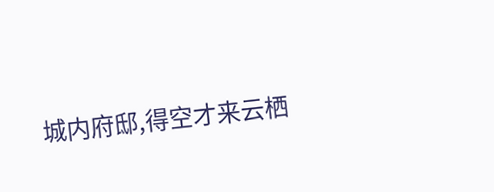城内府邸,得空才来云栖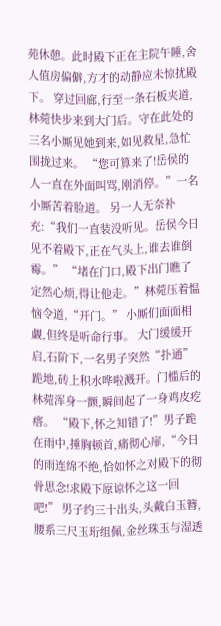苑休憩。此时殿下正在主院午睡,舍人值房偏僻,方才的动静应未惊扰殿下。 穿过回廊,行至一条石板夹道,林菀快步来到大门后。守在此处的三名小厮见她到来,如见救星,急忙围拢过来。 “您可算来了!岳侯的人一直在外面叫骂,刚消停。”一名小厮苦着脸道。 另一人无奈补充:“我们一直装没听见。岳侯今日见不着殿下,正在气头上,谁去谁倒霉。” “堵在门口,殿下出门瞧了定然心烦,得让他走。”林菀压着愠恼令道,“开门。” 小厮们面面相觑,但终是听命行事。 大门缓缓开启,石阶下,一名男子突然“扑通”跪地,砖上积水哗啦溅开。门槛后的林菀浑身一颤,瞬间起了一身鸡皮疙瘩。 “殿下,怀之知错了!”男子跪在雨中,捶胸顿首,痛彻心扉,“今日的雨连绵不绝,恰如怀之对殿下的彻骨思念!求殿下原谅怀之这一回吧!” 男子约三十出头,头戴白玉簪,腰系三尺玉珩组佩,金丝珠玉与湿透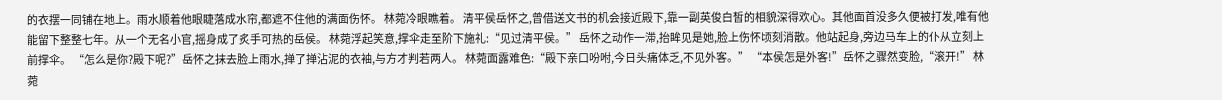的衣摆一同铺在地上。雨水顺着他眼睫落成水帘,都遮不住他的满面伤怀。 林菀冷眼瞧着。 清平侯岳怀之,曾借送文书的机会接近殿下,靠一副英俊白皙的相貌深得欢心。其他面首没多久便被打发,唯有他能留下整整七年。从一个无名小官,摇身成了炙手可热的岳侯。 林菀浮起笑意,撑伞走至阶下施礼:“见过清平侯。” 岳怀之动作一滞,抬眸见是她,脸上伤怀顷刻消散。他站起身,旁边马车上的仆从立刻上前撑伞。 “怎么是你?殿下呢?”岳怀之抹去脸上雨水,掸了掸沾泥的衣袖,与方才判若两人。 林菀面露难色:“殿下亲口吩咐,今日头痛体乏,不见外客。” “本侯怎是外客!”岳怀之骤然变脸,“滚开!” 林菀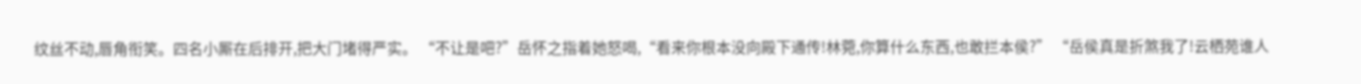纹丝不动,唇角衔笑。四名小厮在后排开,把大门堵得严实。 “不让是吧?”岳怀之指着她怒喝,“看来你根本没向殿下通传!林菀,你算什么东西,也敢拦本侯?” “岳侯真是折煞我了!云栖苑谁人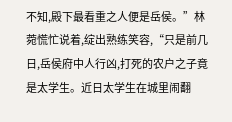不知,殿下最看重之人便是岳侯。”林菀慌忙说着,绽出熟练笑容,“只是前几日,岳侯府中人行凶,打死的农户之子竟是太学生。近日太学生在城里闹翻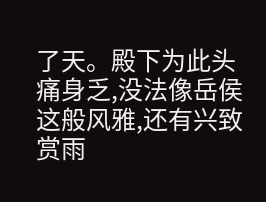了天。殿下为此头痛身乏,没法像岳侯这般风雅,还有兴致赏雨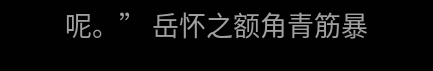呢。” 岳怀之额角青筋暴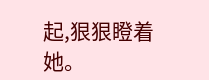起,狠狠瞪着她。